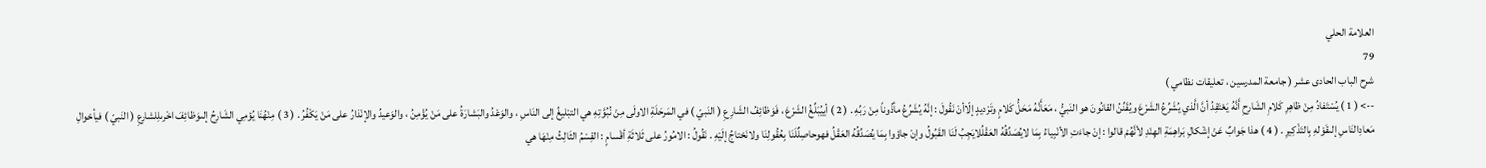العلامة الحلي
79
شرح الباب الحادى عشر ( جامعة المدرسين ، تعليقات نظامي )
--> ( 1 ) يُسْتَفادُ مِنْ ظاهِرِ كَلامِ الشَارِحِ أَنَّهُ يَعْتَقِدُ أنَّ الَّذي يُشَرِّعُ الشَرْعَ ويُقَنِّنُ القانُونَ هو النَبيُّ ، مَعَأَنَّهُ مَحَلُّ كَلامٍ وتَرْديدٍ إلّاأنْ نَقُولَ : إنَّهُ يُشَرِّعُ مأذُوناً مِنْ رَبِّهِ . ( 2 ) أييُبَلِّغُ الشَرْعَ ، فَوَظائِفُ الشَارِعِ ( النَبيّ ) في المَرحَلَةِ الاولَى مِنْ نُبُوَّتِهِ هي التبْليغُ إلى النَاسِ ، والوَعْدُ والبَشارَةُ على مَنْ يُؤْمِنُ ، والوَعيدُ والإنْذارُ على مَنْ يَكْفُرُ . ( 3 ) مِنْهُنَا يُؤمِي الشَارِحُ إلىوَظائِفَ اخْرىلِلشارعِ ( النَبيّ ) فيأحْوالِ مَعادِالنَاسِ إلىقَوْلهِ بِالتَذْكِيرِ . ( 4 ) هذا جَوابٌ عَنْ إشْكالِ بَراهِمَةِ الهِنْدِ لأنَّهُمْ قالوا : إنْ جاءَتِ الأنْبِياءُ بِمَا لايُصَدِّقُهُ العَقْلُلايَجِبُ لَنَا القَبُولُ وإنْ جاؤوا بِمَا يُصَدِّقُهُ العَقْلُ فهوحاصِلٌلَنَا بِعُقُولِنَا ولانَحْتاجُ إلَيْهِ . نَقُولُ : الامُورُ على ثَلاثَةِ أقْسامٍ : القِسْمُ الثَالِثُ مِنْهَا هي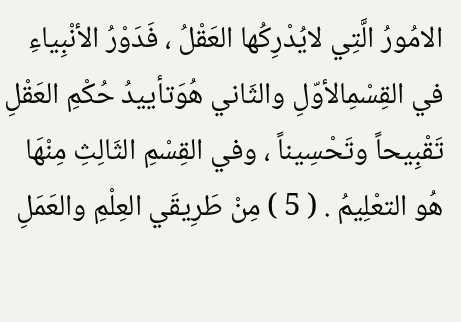الامُورُ الَّتِي لايُدْرِكُها العَقْلُ ، فَدَوْرُ الأنْبِياءِ في القِسْمِالأوّلِ والثَاني هُوَتأييدُ حُكْمِ العَقْلِ تَقْبِيحاً وتَحْسِيناً ، وفي القِسْمِ الثَالِثِ مِنْهَا هُو التعْلِيمُ . ( 5 ) مِنْ طَرِيقَي العِلْمِ والعَمَلِ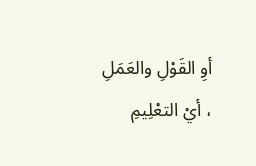أوِ القَوْلِ والعَمَلِ ، أيْ التعْلِيمِ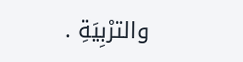والترْبِيَةِ .